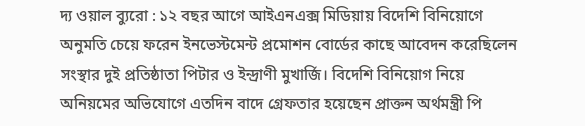দ্য ওয়াল ব্যুরো : ১২ বছর আগে আইএনএক্স মিডিয়ায় বিদেশি বিনিয়োগে অনুমতি চেয়ে ফরেন ইনভেস্টমেন্ট প্রমোশন বোর্ডের কাছে আবেদন করেছিলেন সংস্থার দুই প্রতিষ্ঠাতা পিটার ও ইন্দ্রাণী মুখার্জি। বিদেশি বিনিয়োগ নিয়ে অনিয়মের অভিযোগে এতদিন বাদে গ্রেফতার হয়েছেন প্রাক্তন অর্থমন্ত্রী পি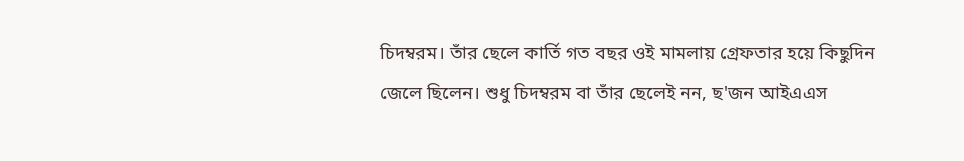চিদম্বরম। তাঁর ছেলে কার্তি গত বছর ওই মামলায় গ্রেফতার হয়ে কিছুদিন জেলে ছিলেন। শুধু চিদম্বরম বা তাঁর ছেলেই নন, ছ'জন আইএএস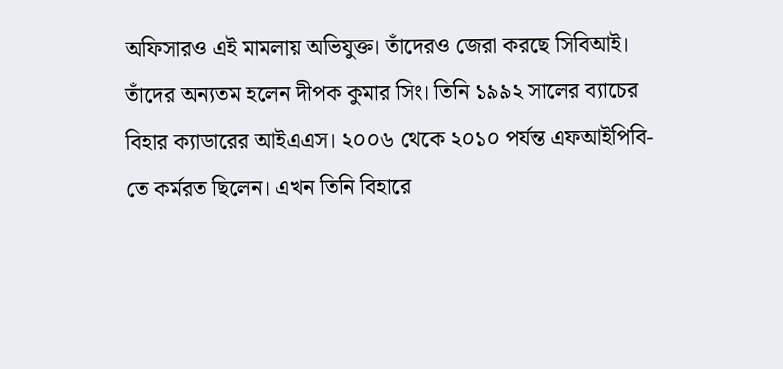অফিসারও এই মামলায় অভিযুক্ত। তাঁদেরও জেরা করছে সিবিআই।
তাঁদের অন্যতম হলেন দীপক কুমার সিং। তিনি ১৯৯২ সালের ব্যাচের বিহার ক্যাডারের আইএএস। ২০০৬ থেকে ২০১০ পর্যন্ত এফআইপিবি-তে কর্মরত ছিলেন। এখন তিনি বিহারে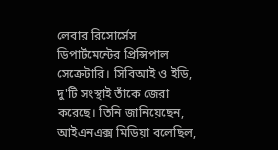লেবার রিসোর্সেস ডিপার্টমেন্টের প্রিন্সিপাল সেক্রেটারি। সিবিআই ও ইডি, দু'টি সংস্থাই তাঁকে জেরা করেছে। তিনি জানিয়েছেন, আইএনএক্স মিডিয়া বলেছিল,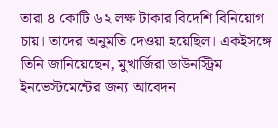তারা ৪ কোটি ৬২ লক্ষ টাকার বিদেশি বিনিয়োগ চায়। তাদের অনুমতি দেওয়া হয়েছিল। একইসঙ্গে তিনি জানিয়েছেন, মুখার্জিরা ডাউনস্ট্রিম ইনভেস্টমেন্টের জন্য আবেদন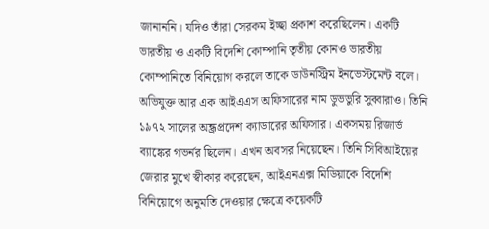জানাননি। যদিও তাঁরা সেরকম ইচ্ছা প্রকাশ করেছিলেন। একটি ভারতীয় ও একটি বিদেশি কোম্পানি তৃতীয় কোনও ভারতীয় কোম্পানিতে বিনিয়োগ করলে তাকে ডাউনস্ট্রিম ইনভেস্টমেন্ট বলে।
অভিযুক্ত আর এক আইএএস অফিসারের নাম ডুভভুরি সুব্বারাও। তিনি ১৯৭২ সালের অন্ধ্রপ্রদেশ ক্যাডারের অফিসার। একসময় রিজার্ভ ব্যাঙ্কের গভর্নর ছিলেন। এখন অবসর নিয়েছেন। তিনি সিবিআইয়ের জেরার মুখে স্বীকার করেছেন, আইএনএক্স মিডিয়াকে বিদেশি বিনিয়োগে অনুমতি দেওয়ার ক্ষেত্রে কয়েকটি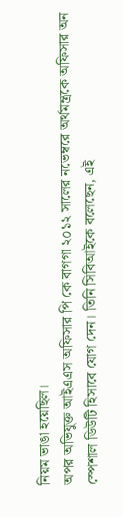নিয়ম ভাঙা হয়েছিল।
অপর অভিযুক্ত আইএএস অফিসার পি কে বাগগা ২০১২ সালের নভেম্বরে অর্থমন্ত্রকে অফিসার অন স্পেশাল ডিউটি হিসাবে যোগ দেন। তিনি সিবিআইকে বলেছেন, এই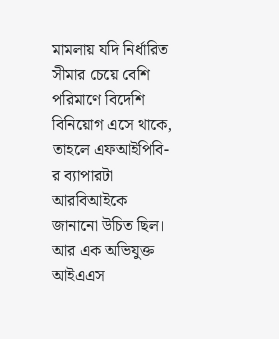মামলায় যদি নির্ধারিত সীমার চেয়ে বেশি পরিমাণে বিদেশি বিনিয়োগ এসে থাকে, তাহলে এফআইপিবি-র ব্যাপারটা আরবিআইকে জানানো উচিত ছিল।
আর এক অভিযুক্ত আইএএস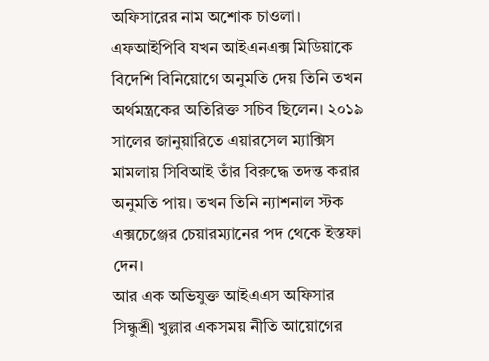অফিসারের নাম অশোক চাওলা। এফআইপিবি যখন আইএনএক্স মিডিয়াকে বিদেশি বিনিয়োগে অনুমতি দেয় তিনি তখন অর্থমন্ত্রকের অতিরিক্ত সচিব ছিলেন। ২০১৯ সালের জানুয়ারিতে এয়ারসেল ম্যাক্সিস মামলায় সিবিআই তাঁর বিরুদ্ধে তদন্ত করার অনুমতি পায়। তখন তিনি ন্যাশনাল স্টক এক্সচেঞ্জের চেয়ারম্যানের পদ থেকে ইস্তফা দেন।
আর এক অভিযুক্ত আইএএস অফিসার সিন্ধুশ্রী খুল্লার একসময় নীতি আয়োগের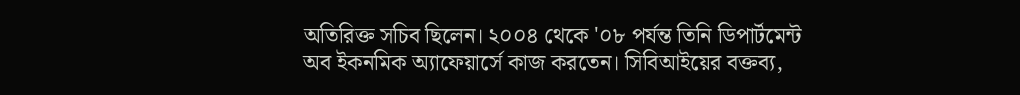অতিরিক্ত সচিব ছিলেন। ২০০৪ থেকে '০৮ পর্যন্ত তিনি ডিপার্টমেন্ট অব ইকনমিক অ্যাফেয়ার্সে কাজ করতেন। সিবিআইয়ের বক্তব্য,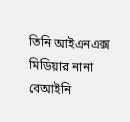তিনি আইএনএক্স মিডিয়ার নানা বেআইনি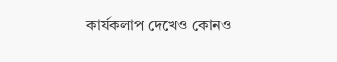কার্যকলাপ দেখেও কোনও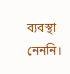ব্যবস্থা নেননি।